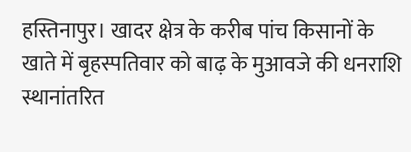हस्तिनापुर। खादर क्षेत्र के करीब पांच किसानों के खाते में बृहस्पतिवार को बाढ़ के मुआवजे की धनराशि स्थानांतरित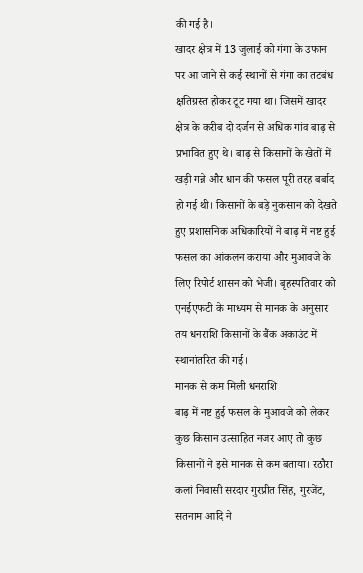की गई है।
खादर क्षेत्र में 13 जुलाई को गंगा के उफान पर आ जाने से कई स्थानों से गंगा का तटबंध क्षतिग्रस्त होकर टूट गया था। जिसमें खादर क्षेत्र के करीब दो दर्जन से अधिक गांव बाढ़ से प्रभावित हुए थे। बाढ़ से किसानों के खेतों में खड़ी गन्ने और धान की फसल पूरी तरह बर्बाद हो गई थी। किसानों के बड़े नुकसान को देखते हुए प्रशासनिक अधिकारियों ने बाढ़ में नष्ट हुई फसल का आंकलन कराया और मुआवजे के लिए रिपोर्ट शासन को भेजी। बृहस्पतिवार को एनईएफटी के माध्यम से मानक के अनुसार तय धनराशि किसानों के बैंक अकाउंट में स्थानांतरित की गई।
मानक से कम मिली धनराशि
बाढ़ में नष्ट हुई फसल के मुआवजे को लेकर कुछ किसान उत्साहित नजर आए तो कुछ किसानों ने इसे मानक से कम बताया। रठौरा कलां निवासी सरदार गुरप्रीत सिंह, गुरजेंट, सतनाम आदि ने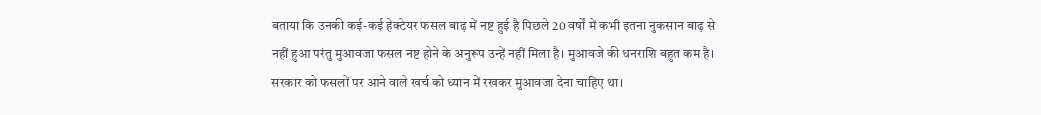बताया कि उनकी कई-कई हेक्टेयर फसल बाढ़ में नष्ट हुई है पिछले 20 वर्षों में कभी इतना नुकसान बाढ़ से नहीं हुआ परंतु मुआवजा फसल नष्ट होने के अनुरूप उन्हें नहीं मिला है। मुआवजे की धनराशि बहुत कम है। सरकार को फसलों पर आने वाले खर्च को ध्यान में रखकर मुआवजा देना चाहिए था।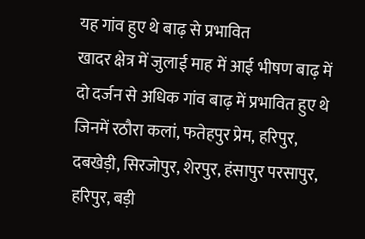यह गांव हुए थे बाढ़ से प्रभावित
खादर क्षेत्र में जुलाई माह में आई भीषण बाढ़ में दो दर्जन से अधिक गांव बाढ़ में प्रभावित हुए थे जिनमें रठौरा कलां, फतेहपुर प्रेम, हरिपुर, दबखेड़ी, सिरजोपुर, शेरपुर, हंसापुर परसापुर, हरिपुर, बड़ी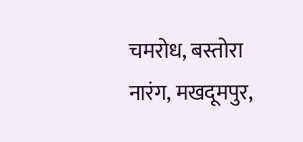चमरोध, बस्तोरा नारंग, मखदूमपुर,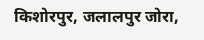किशोरपुर, जलालपुर जोरा,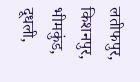लतीफपुर, किशनपुर, भीमकुंड, दूधली,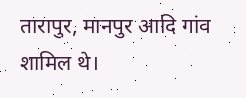तारापुर, मानपुर आदि गांव शामिल थे।